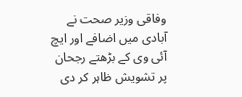وفاقی وزیر صحت نے آبادی میں اضافے اور ایچ آئی وی کے بڑھتے رجحان پر تشویش ظاہر کر دی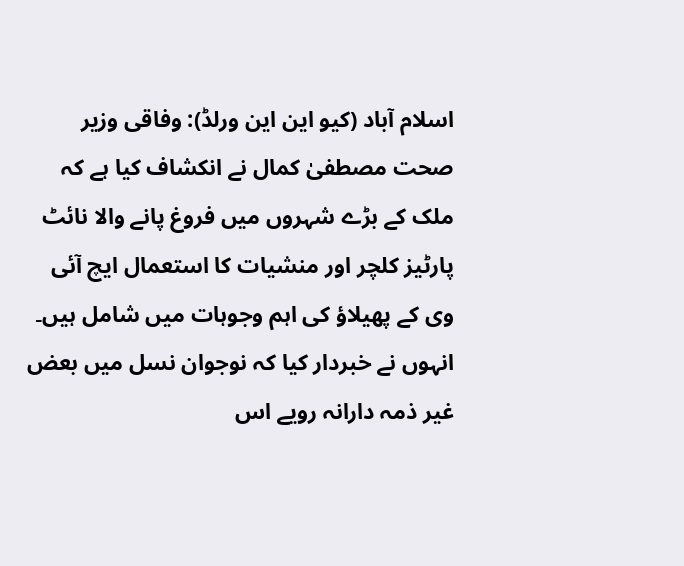اسلام آباد (کیو این این ورلڈ): وفاقی وزیر صحت مصطفیٰ کمال نے انکشاف کیا ہے کہ ملک کے بڑے شہروں میں فروغ پانے والا نائٹ پارٹیز کلچر اور منشیات کا استعمال ایچ آئی وی کے پھیلاؤ کی اہم وجوہات میں شامل ہیں۔ انہوں نے خبردار کیا کہ نوجوان نسل میں بعض غیر ذمہ دارانہ رویے اس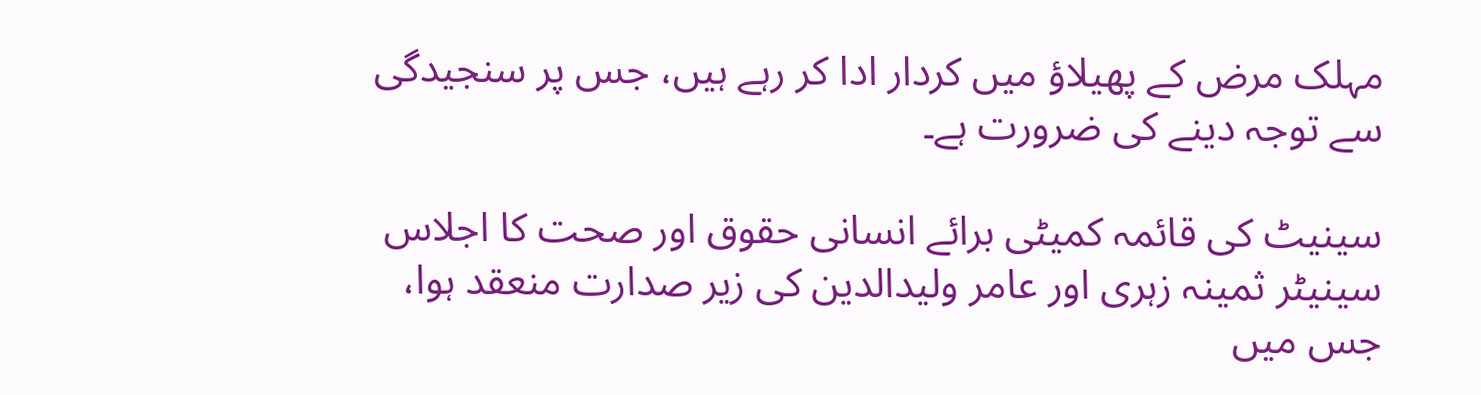مہلک مرض کے پھیلاؤ میں کردار ادا کر رہے ہیں، جس پر سنجیدگی سے توجہ دینے کی ضرورت ہے۔

سینیٹ کی قائمہ کمیٹی برائے انسانی حقوق اور صحت کا اجلاس سینیٹر ثمینہ زہری اور عامر ولیدالدین کی زیر صدارت منعقد ہوا، جس میں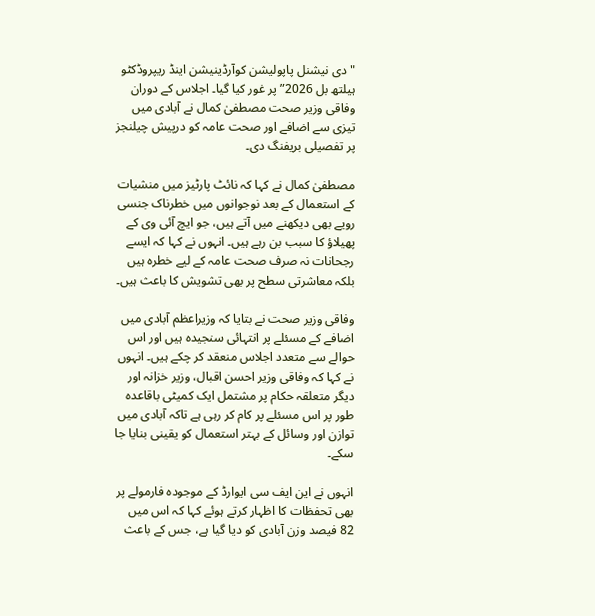"دی نیشنل پاپولیشن کوآرڈینیشن اینڈ ریپروڈکٹو ہیلتھ بل 2026” پر غور کیا گیا۔ اجلاس کے دوران وفاقی وزیر صحت مصطفیٰ کمال نے آبادی میں تیزی سے اضافے اور صحت عامہ کو درپیش چیلنجز پر تفصیلی بریفنگ دی۔

مصطفیٰ کمال نے کہا کہ نائٹ پارٹیز میں منشیات کے استعمال کے بعد نوجوانوں میں خطرناک جنسی رویے بھی دیکھنے میں آتے ہیں، جو ایچ آئی وی کے پھیلاؤ کا سبب بن رہے ہیں۔ انہوں نے کہا کہ ایسے رجحانات نہ صرف صحت عامہ کے لیے خطرہ ہیں بلکہ معاشرتی سطح پر بھی تشویش کا باعث ہیں۔

وفاقی وزیر صحت نے بتایا کہ وزیراعظم آبادی میں اضافے کے مسئلے پر انتہائی سنجیدہ ہیں اور اس حوالے سے متعدد اجلاس منعقد کر چکے ہیں۔ انہوں نے کہا کہ وفاقی وزیر احسن اقبال، وزیر خزانہ اور دیگر متعلقہ حکام پر مشتمل ایک کمیٹی باقاعدہ طور پر اس مسئلے پر کام کر رہی ہے تاکہ آبادی میں توازن اور وسائل کے بہتر استعمال کو یقینی بنایا جا سکے۔

انہوں نے این ایف سی ایوارڈ کے موجودہ فارمولے پر بھی تحفظات کا اظہار کرتے ہوئے کہا کہ اس میں 82 فیصد وزن آبادی کو دیا گیا ہے، جس کے باعث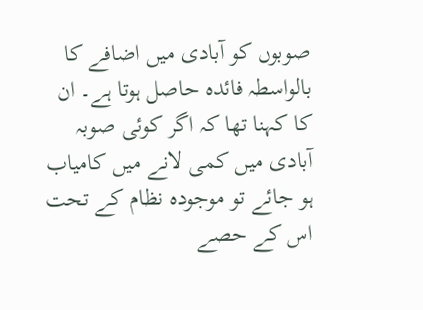صوبوں کو آبادی میں اضافے کا بالواسطہ فائدہ حاصل ہوتا ہے۔ ان کا کہنا تھا کہ اگر کوئی صوبہ آبادی میں کمی لانے میں کامیاب ہو جائے تو موجودہ نظام کے تحت اس کے حصے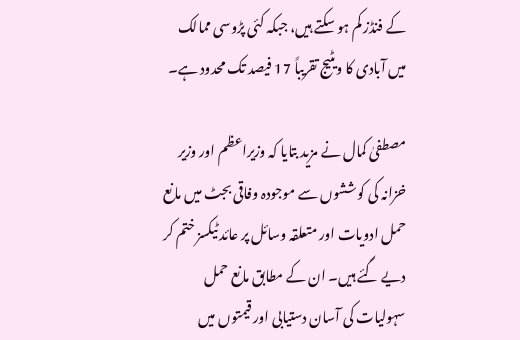کے فنڈز کم ہو سکتے ہیں، جبکہ کئی پڑوسی ممالک میں آبادی کا ویٹیج تقریباً 17 فیصد تک محدود ہے۔

مصطفیٰ کمال نے مزید بتایا کہ وزیراعظم اور وزیر خزانہ کی کوششوں سے موجودہ وفاقی بجٹ میں مانع حمل ادویات اور متعلقہ وسائل پر عائد ٹیکسز ختم کر دیے گئے ہیں۔ ان کے مطابق مانع حمل سہولیات کی آسان دستیابی اور قیمتوں میں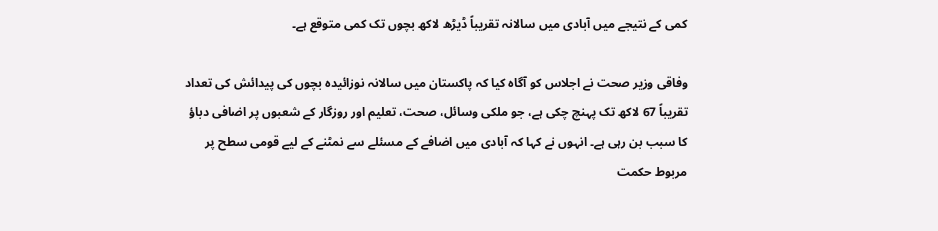کمی کے نتیجے میں آبادی میں سالانہ تقریباً ڈیڑھ لاکھ بچوں تک کمی متوقع ہے۔

وفاقی وزیر صحت نے اجلاس کو آگاہ کیا کہ پاکستان میں سالانہ نوزائیدہ بچوں کی پیدائش کی تعداد تقریباً 67 لاکھ تک پہنچ چکی ہے، جو ملکی وسائل، صحت، تعلیم اور روزگار کے شعبوں پر اضافی دباؤ کا سبب بن رہی ہے۔ انہوں نے کہا کہ آبادی میں اضافے کے مسئلے سے نمٹنے کے لیے قومی سطح پر مربوط حکمت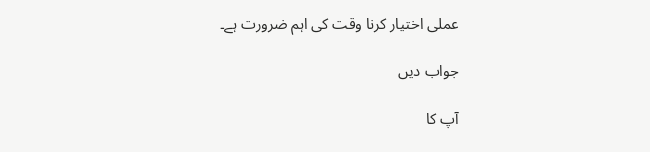عملی اختیار کرنا وقت کی اہم ضرورت ہے۔

جواب دیں

آپ کا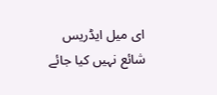ای میل ایڈریس شائع نہیں کیا جائے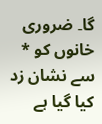گا۔ ضروری خانوں کو * سے نشان زد کیا گیا ہے